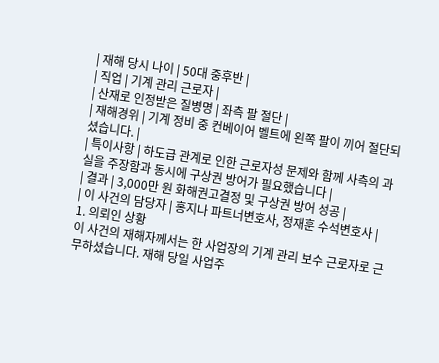| 재해 당시 나이 | 50대 중후반 |
| 직업 | 기계 관리 근로자 |
| 산재로 인정받은 질병명 | 좌측 팔 절단 |
| 재해경위 | 기계 정비 중 컨베이어 벨트에 왼쪽 팔이 끼어 절단되셨습니다. |
| 특이사항 | 하도급 관계로 인한 근로자성 문제와 함께 사측의 과실을 주장함과 동시에 구상권 방어가 필요했습니다 |
| 결과 | 3,000만 원 화해권고결정 및 구상권 방어 성공 |
| 이 사건의 담당자 | 홍지나 파트너변호사, 정재훈 수석변호사 |
1. 의뢰인 상황
이 사건의 재해자께서는 한 사업장의 기계 관리 보수 근로자로 근무하셨습니다. 재해 당일 사업주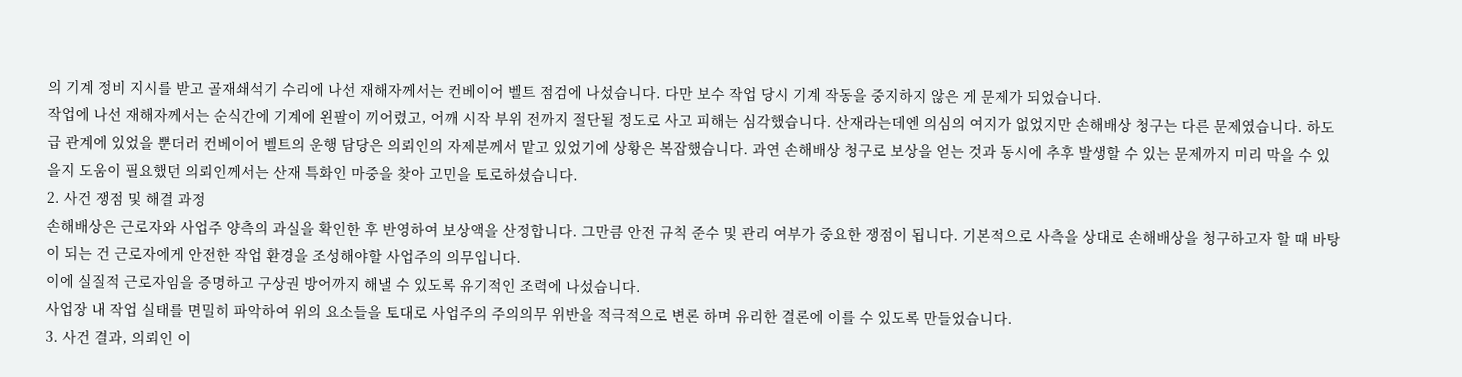의 기계 정비 지시를 받고 골재쇄석기 수리에 나선 재해자께서는 컨베이어 벨트 점검에 나섰습니다. 다만 보수 작업 당시 기계 작동을 중지하지 않은 게 문제가 되었습니다.
작업에 나선 재해자께서는 순식간에 기계에 왼팔이 끼어렸고, 어깨 시작 부위 전까지 절단될 정도로 사고 피해는 심각했습니다. 산재라는데엔 의심의 여지가 없었지만 손해배상 청구는 다른 문제였습니다. 하도급 관계에 있었을 뿐더러 컨베이어 벨트의 운행 담당은 의뢰인의 자제분께서 맡고 있었기에 상황은 복잡했습니다. 과연 손해배상 청구로 보상을 얻는 것과 동시에 추후 발생할 수 있는 문제까지 미리 막을 수 있을지 도움이 필요했던 의뢰인께서는 산재 특화인 마중을 찾아 고민을 토로하셨습니다.
2. 사건 쟁점 및 해결 과정
손해배상은 근로자와 사업주 양측의 과실을 확인한 후 반영하여 보상액을 산정합니다. 그만큼 안전 규칙 준수 및 관리 여부가 중요한 쟁점이 됩니다. 기본적으로 사측을 상대로 손해배상을 청구하고자 할 때 바탕이 되는 건 근로자에게 안전한 작업 환경을 조성해야할 사업주의 의무입니다.
이에 실질적 근로자임을 증명하고 구상권 방어까지 해낼 수 있도록 유기적인 조력에 나섰습니다.
사업장 내 작업 실태를 면밀히 파악하여 위의 요소들을 토대로 사업주의 주의의무 위반을 적극적으로 변론 하며 유리한 결론에 이를 수 있도록 만들었습니다.
3. 사건 결과, 의뢰인 이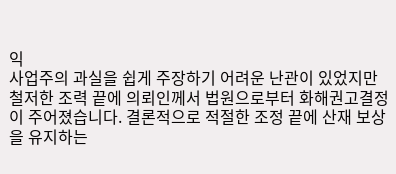익
사업주의 과실을 쉽게 주장하기 어려운 난관이 있었지만 철저한 조력 끝에 의뢰인께서 법원으로부터 화해권고결정 이 주어졌습니다. 결론적으로 적절한 조정 끝에 산재 보상을 유지하는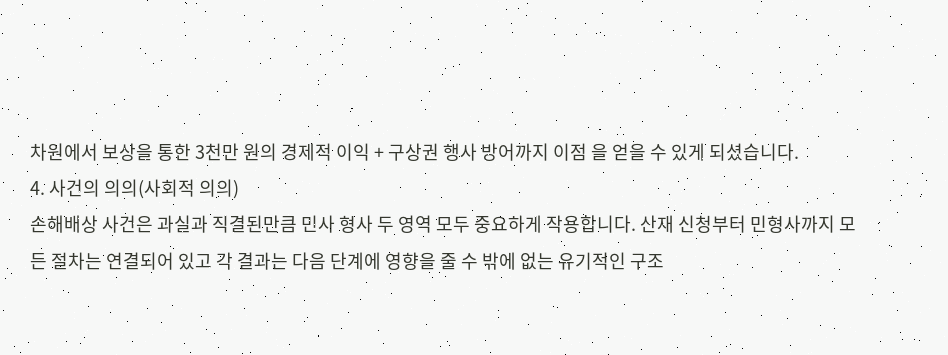차원에서 보상을 통한 3천만 원의 경제적 이익 + 구상권 행사 방어까지 이점 을 얻을 수 있게 되셨습니다.
4. 사건의 의의(사회적 의의)
손해배상 사건은 과실과 직결된만큼 민사 형사 두 영역 모두 중요하게 작용합니다. 산재 신청부터 민형사까지 모든 절차는 연결되어 있고 각 결과는 다음 단계에 영향을 줄 수 밖에 없는 유기적인 구조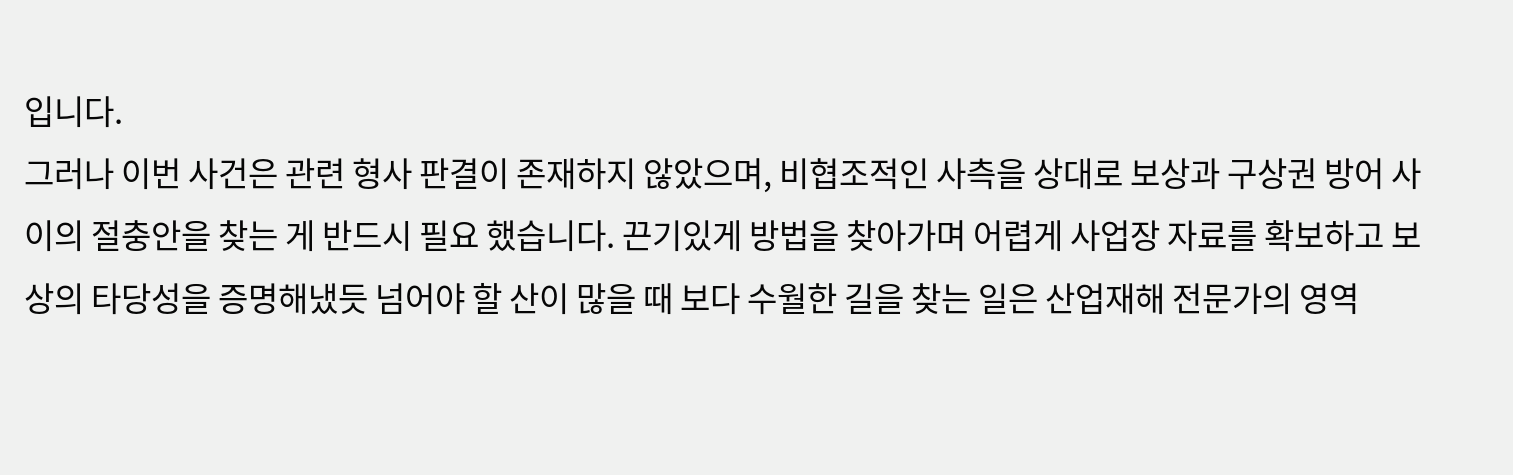입니다.
그러나 이번 사건은 관련 형사 판결이 존재하지 않았으며, 비협조적인 사측을 상대로 보상과 구상권 방어 사이의 절충안을 찾는 게 반드시 필요 했습니다. 끈기있게 방법을 찾아가며 어렵게 사업장 자료를 확보하고 보상의 타당성을 증명해냈듯 넘어야 할 산이 많을 때 보다 수월한 길을 찾는 일은 산업재해 전문가의 영역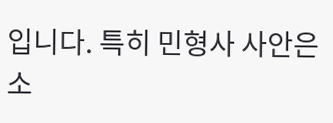입니다. 특히 민형사 사안은 소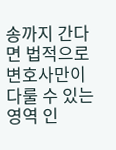송까지 간다면 법적으로 변호사만이 다룰 수 있는 영역 인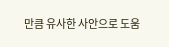만큼 유사한 사안으로 도움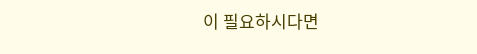이 필요하시다면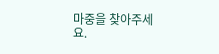마중을 찾아주세요.